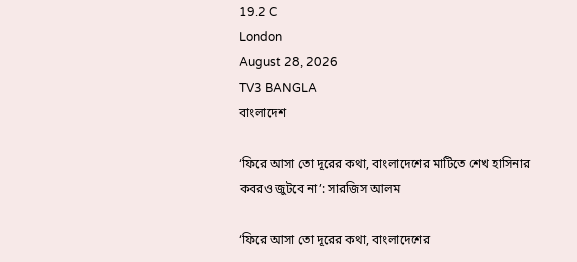19.2 C
London
August 28, 2026
TV3 BANGLA
বাংলাদেশ

‘ফিরে আসা তো দূরের কথা, বাংলাদেশের মাটিতে শেখ হাসিনার কবরও জুটবে না’: সারজিস আলম

‘ফিরে আসা তো দূরের কথা, বাংলাদেশের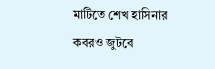মাটিতে শেখ হাসিনার কবরও জুটবে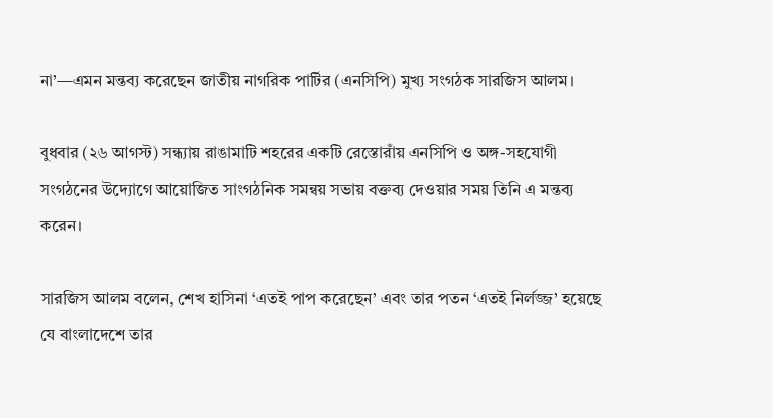না’—এমন মন্তব্য করেছেন জাতীয় নাগরিক পার্টির (এনসিপি) মুখ্য সংগঠক সারজিস আলম।

বুধবার (২৬ আগস্ট) সন্ধ্যায় রাঙামাটি শহরের একটি রেস্তোরাঁয় এনসিপি ও অঙ্গ-সহযোগী সংগঠনের উদ্যোগে আয়োজিত সাংগঠনিক সমন্বয় সভায় বক্তব্য দেওয়ার সময় তিনি এ মন্তব্য করেন।

সারজিস আলম বলেন, শেখ হাসিনা ‘এতই পাপ করেছেন’ এবং তার পতন ‘এতই নির্লজ্জ’ হয়েছে যে বাংলাদেশে তার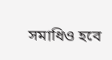সমাধিও হবে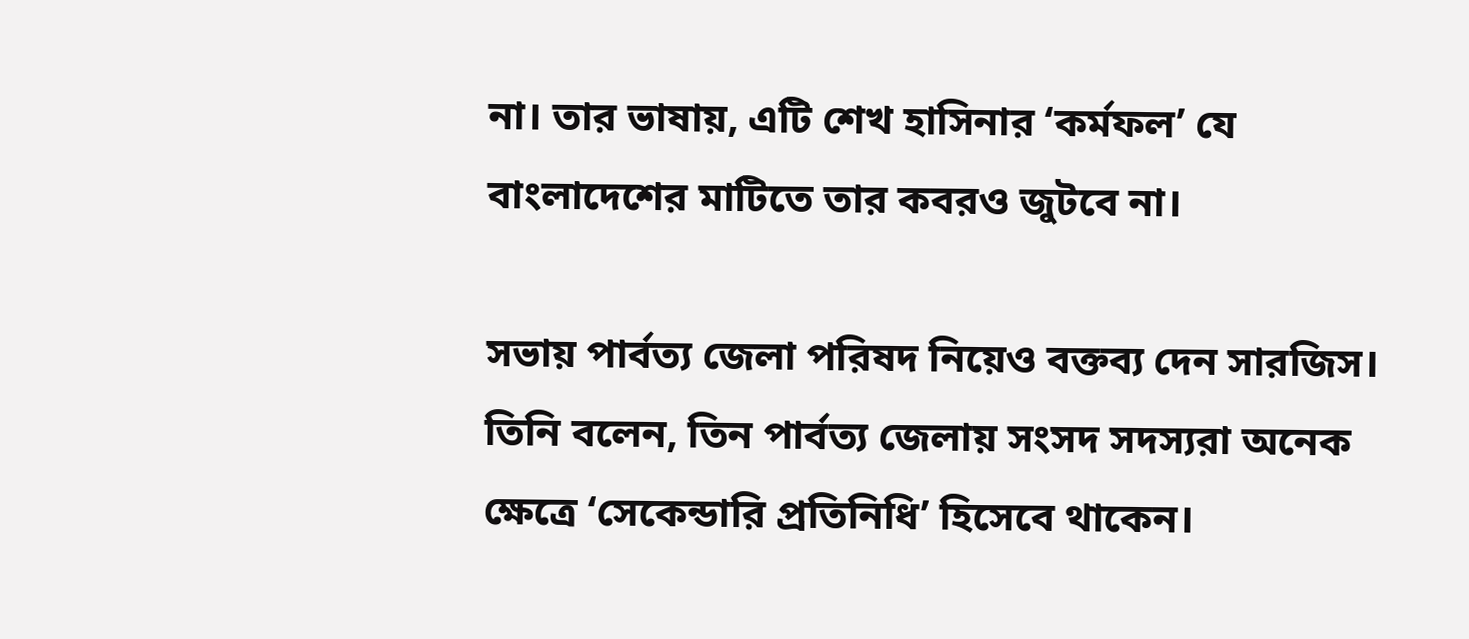না। তার ভাষায়, এটি শেখ হাসিনার ‘কর্মফল’ যে বাংলাদেশের মাটিতে তার কবরও জুটবে না।

সভায় পার্বত্য জেলা পরিষদ নিয়েও বক্তব্য দেন সারজিস। তিনি বলেন, তিন পার্বত্য জেলায় সংসদ সদস্যরা অনেক ক্ষেত্রে ‘সেকেন্ডারি প্রতিনিধি’ হিসেবে থাকেন।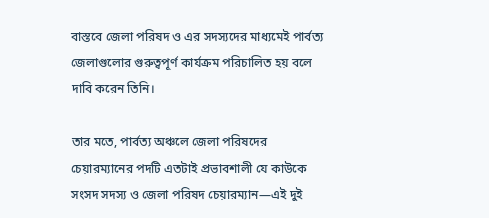বাস্তবে জেলা পরিষদ ও এর সদস্যদের মাধ্যমেই পার্বত্য জেলাগুলোর গুরুত্বপূর্ণ কার্যক্রম পরিচালিত হয় বলে দাবি করেন তিনি।

তার মতে, পার্বত্য অঞ্চলে জেলা পরিষদের চেয়ারম্যানের পদটি এতটাই প্রভাবশালী যে কাউকে সংসদ সদস্য ও জেলা পরিষদ চেয়ারম্যান—এই দুই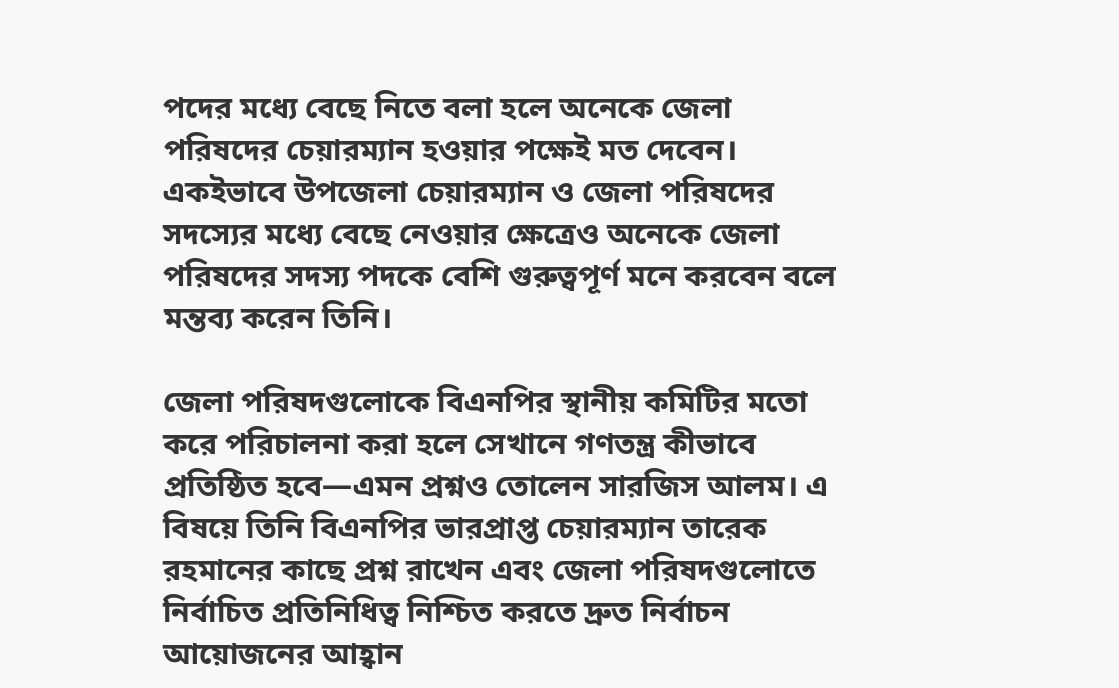পদের মধ্যে বেছে নিতে বলা হলে অনেকে জেলা পরিষদের চেয়ারম্যান হওয়ার পক্ষেই মত দেবেন। একইভাবে উপজেলা চেয়ারম্যান ও জেলা পরিষদের সদস্যের মধ্যে বেছে নেওয়ার ক্ষেত্রেও অনেকে জেলা পরিষদের সদস্য পদকে বেশি গুরুত্বপূর্ণ মনে করবেন বলে মন্তব্য করেন তিনি।

জেলা পরিষদগুলোকে বিএনপির স্থানীয় কমিটির মতো করে পরিচালনা করা হলে সেখানে গণতন্ত্র কীভাবে প্রতিষ্ঠিত হবে—এমন প্রশ্নও তোলেন সারজিস আলম। এ বিষয়ে তিনি বিএনপির ভারপ্রাপ্ত চেয়ারম্যান তারেক রহমানের কাছে প্রশ্ন রাখেন এবং জেলা পরিষদগুলোতে নির্বাচিত প্রতিনিধিত্ব নিশ্চিত করতে দ্রুত নির্বাচন আয়োজনের আহ্বান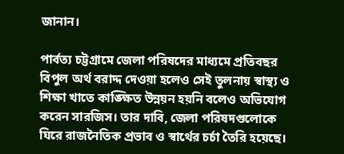জানান।

পার্বত্য চট্টগ্রামে জেলা পরিষদের মাধ্যমে প্রতিবছর বিপুল অর্থ বরাদ্দ দেওয়া হলেও সেই তুলনায় স্বাস্থ্য ও শিক্ষা খাতে কাঙ্ক্ষিত উন্নয়ন হয়নি বলেও অভিযোগ করেন সারজিস। তার দাবি, জেলা পরিষদগুলোকে ঘিরে রাজনৈতিক প্রভাব ও স্বার্থের চর্চা তৈরি হয়েছে।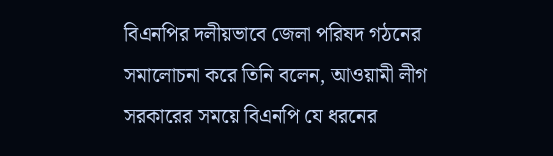বিএনপির দলীয়ভাবে জেলা পরিষদ গঠনের সমালোচনা করে তিনি বলেন, আওয়ামী লীগ সরকারের সময়ে বিএনপি যে ধরনের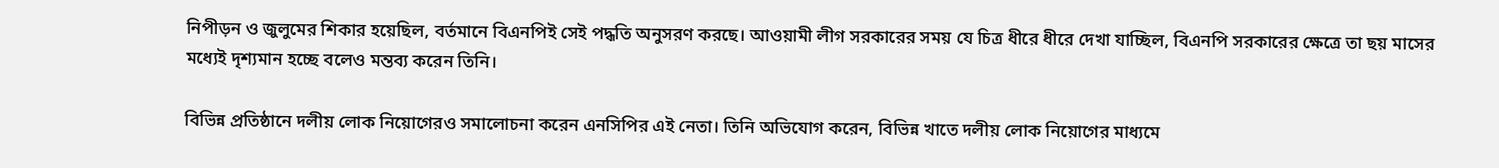নিপীড়ন ও জুলুমের শিকার হয়েছিল, বর্তমানে বিএনপিই সেই পদ্ধতি অনুসরণ করছে। আওয়ামী লীগ সরকারের সময় যে চিত্র ধীরে ধীরে দেখা যাচ্ছিল, বিএনপি সরকারের ক্ষেত্রে তা ছয় মাসের মধ্যেই দৃশ্যমান হচ্ছে বলেও মন্তব্য করেন তিনি।

বিভিন্ন প্রতিষ্ঠানে দলীয় লোক নিয়োগেরও সমালোচনা করেন এনসিপির এই নেতা। তিনি অভিযোগ করেন, বিভিন্ন খাতে দলীয় লোক নিয়োগের মাধ্যমে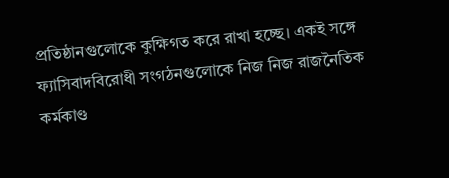প্রতিষ্ঠানগুলোকে কুক্ষিগত করে রাখা হচ্ছে। একই সঙ্গে ফ্যাসিবাদবিরোধী সংগঠনগুলোকে নিজ নিজ রাজনৈতিক কর্মকাণ্ড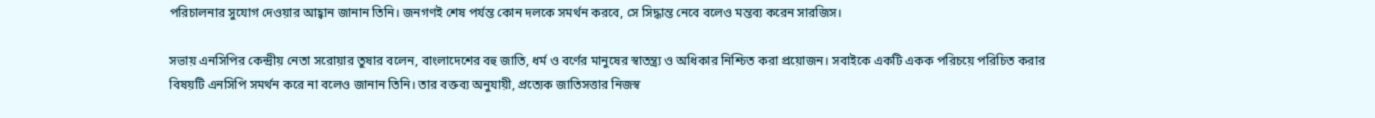পরিচালনার সুযোগ দেওয়ার আহ্বান জানান তিনি। জনগণই শেষ পর্যন্ত কোন দলকে সমর্থন করবে, সে সিদ্ধান্ত নেবে বলেও মন্তব্য করেন সারজিস।

সভায় এনসিপির কেন্দ্রীয় নেতা সরোয়ার তুষার বলেন, বাংলাদেশের বহু জাতি, ধর্ম ও বর্ণের মানুষের স্বাতন্ত্র্য ও অধিকার নিশ্চিত করা প্রয়োজন। সবাইকে একটি একক পরিচয়ে পরিচিত করার বিষয়টি এনসিপি সমর্থন করে না বলেও জানান তিনি। তার বক্তব্য অনুযায়ী, প্রত্যেক জাতিসত্তার নিজস্ব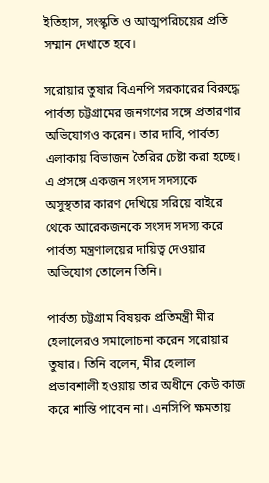ইতিহাস, সংস্কৃতি ও আত্মপরিচয়ের প্রতি সম্মান দেখাতে হবে।

সরোয়ার তুষার বিএনপি সরকারের বিরুদ্ধে পার্বত্য চট্টগ্রামের জনগণের সঙ্গে প্রতারণার অভিযোগও করেন। তার দাবি, পার্বত্য এলাকায় বিভাজন তৈরির চেষ্টা করা হচ্ছে। এ প্রসঙ্গে একজন সংসদ সদস্যকে অসুস্থতার কারণ দেখিয়ে সরিয়ে বাইরে থেকে আরেকজনকে সংসদ সদস্য করে পার্বত্য মন্ত্রণালয়ের দায়িত্ব দেওয়ার অভিযোগ তোলেন তিনি।

পার্বত্য চট্টগ্রাম বিষয়ক প্রতিমন্ত্রী মীর হেলালেরও সমালোচনা করেন সরোয়ার তুষার। তিনি বলেন, মীর হেলাল প্রভাবশালী হওয়ায় তার অধীনে কেউ কাজ করে শান্তি পাবেন না। এনসিপি ক্ষমতায়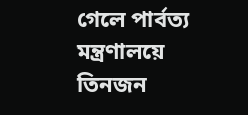গেলে পার্বত্য মন্ত্রণালয়ে তিনজন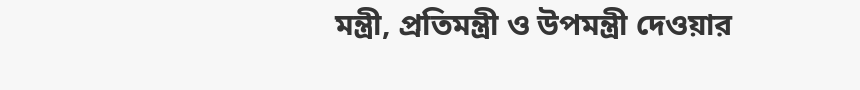মন্ত্রী, প্রতিমন্ত্রী ও উপমন্ত্রী দেওয়ার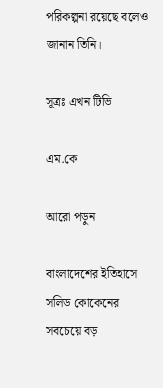পরিকল্পনা রয়েছে বলেও জানান তিনি।

সূত্রঃ এখন টিভি

এম.কে

আরো পড়ুন

বাংলাদেশের ইতিহাসে সলিড কোকেনের সবচেয়ে বড়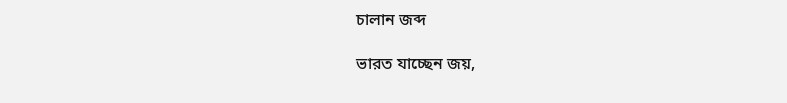চালান জব্দ

ভারত যাচ্ছেন জয়,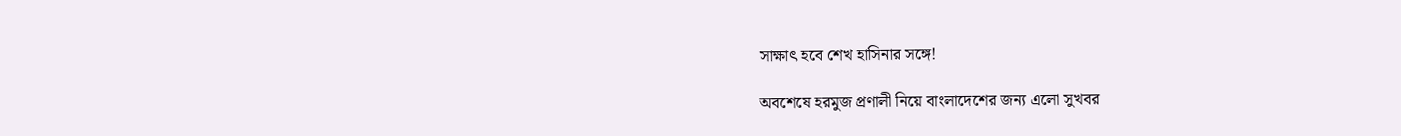সাক্ষাৎ হবে শেখ হাসিনার সঙ্গে!

অবশেষে হরমুজ প্রণালী নিয়ে বাংলাদেশের জন্য এলো সুখবর